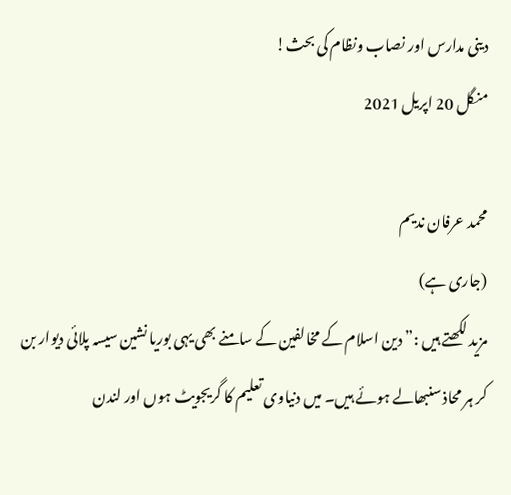دینی مدارس اور نصاب ونظام کی بحث!
منگل 20 اپریل 2021

محمد عرفان ندیم
(جاری ہے)
مزید لکھتے ہیں :” دین اسلام کے مخالفین کے سامنے بھی یہی بوریا نشین سیسہ پلائی دیوار بن کر ہر محاذ سنبھالے ہوئے ہیں۔ میں دنیاوی تعلیم کا گریجویٹ ہوں اور لندن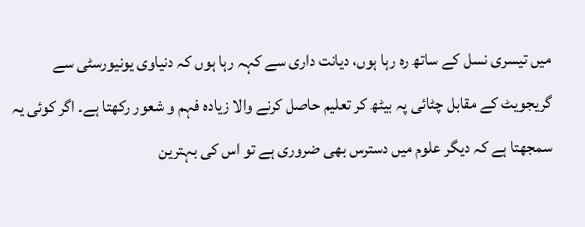میں تیسری نسل کے ساتھ رہ رہا ہوں، دیانت داری سے کہہ رہا ہوں کہ دنیاوی یونیورسٹی سے گریجویٹ کے مقابل چٹائی پہ بیٹھ کر تعلیم حاصل کرنے والا زیادہ فہم و شعور رکھتا ہے۔ اگر کوئی یہ سمجھتا ہے کہ دیگر علوم میں دسترس بھی ضروری ہے تو اس کی بہترین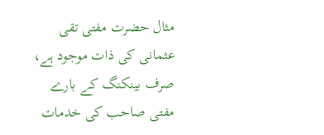مثال حضرت مفتی تقی عثمانی کی ذات موجود ہے، صرف بینکنگ کے بارے مفتی صاحب کی خدمات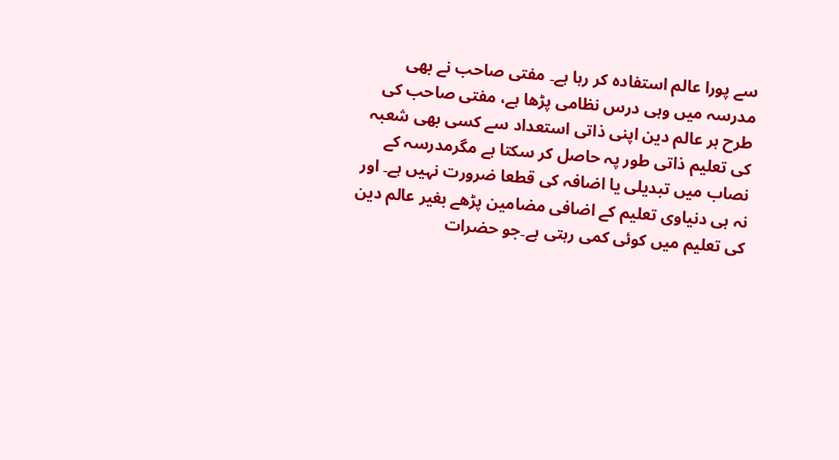سے پورا عالم استفادہ کر رہا ہے۔ مفتی صاحب نے بھی مدرسہ میں وہی درس نظامی پڑھا ہے، مفتی صاحب کی طرح ہر عالم دین اپنی ذاتی استعداد سے کسی بھی شعبہ کی تعلیم ذاتی طور پہ حاصل کر سکتا ہے مگرمدرسہ کے نصاب میں تبدیلی یا اضافہ کی قطعا ضرورت نہیں ہے۔ اور نہ ہی دنیاوی تعلیم کے اضافی مضامین پڑھے بغیر عالم دین کی تعلیم میں کوئی کمی رہتی ہے۔جو حضرات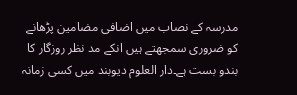مدرسہ کے نصاب میں اضافی مضامین پڑھانے کو ضروری سمجھتے ہیں انکے مد نظر روزگار کا بندو بست ہے۔دار العلوم دیوبند میں کسی زمانہ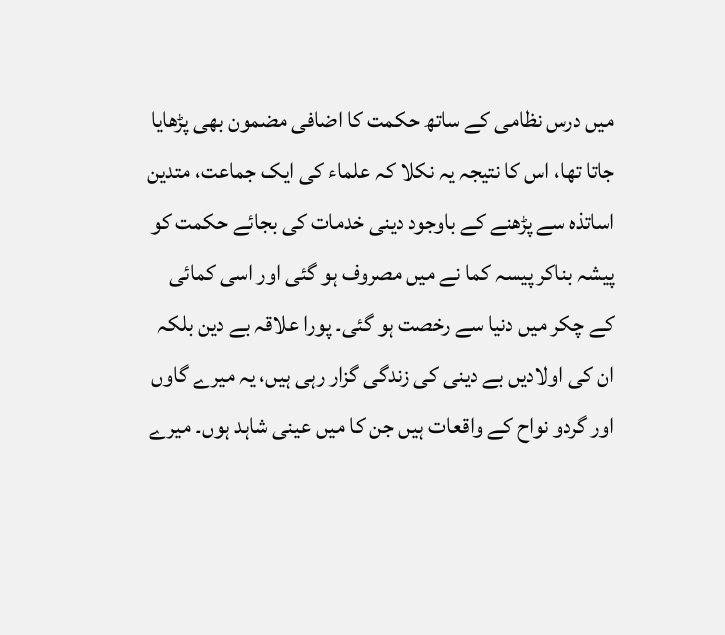میں درس نظامی کے ساتھ حکمت کا اضافی مضمون بھی پڑھایا جاتا تھا، اس کا نتیجہ یہ نکلا کہ علماء کی ایک جماعت، متدین اساتذہ سے پڑھنے کے باوجود دینی خدمات کی بجائے حکمت کو پیشہ بناکر پیسہ کما نے میں مصروف ہو گئی اور اسی کمائی کے چکر میں دنیا سے رخصت ہو گئی۔ پورا علاقہ بے دین بلکہ ان کی اولادیں بے دینی کی زندگی گزار رہی ہیں، یہ میرے گاوں اور گردو نواح کے واقعات ہیں جن کا میں عینی شاہد ہوں۔ میرے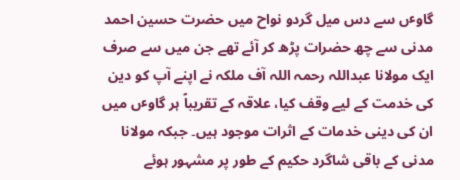گاوٴں سے دس میل گردو نواح میں حضرت حسین احمد مدنی سے چھ حضرات پڑھ کر آئے تھے جن میں سے صرف ایک مولانا عبداللہ رحمہ اللہ آف ملکہ نے اپنے آپ کو دین کی خدمت کے لیے وقف کیا، علاقہ کے تقریباً ہر گاوٴں میں ان کی دینی خدمات کے اثرات موجود ہیں۔ جبکہ مولانا مدنی کے باقی شاگرد حکیم کے طور پر مشہور ہوئے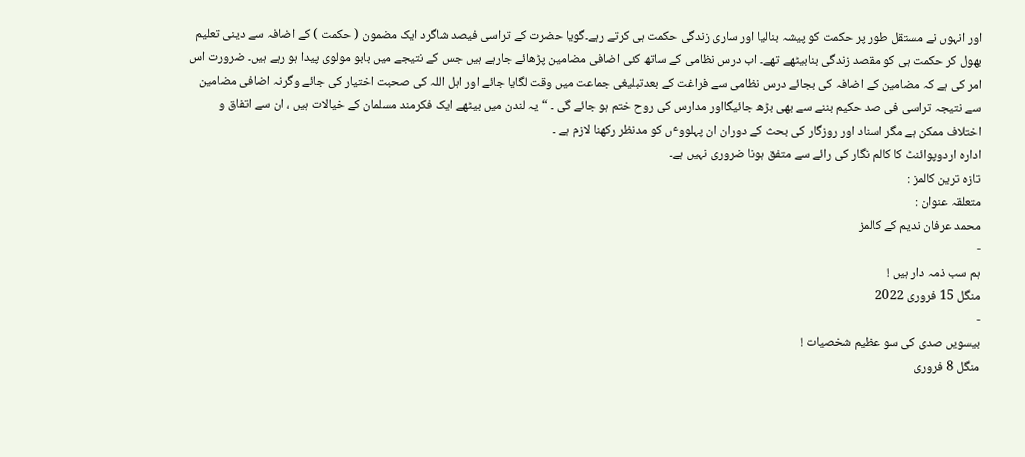اور انہوں نے مستقل طور پر حکمت کو پیشہ بنالیا اور ساری زندگی حکمت ہی کرتے رہے۔گویا حضرت کے تراسی فیصد شاگرد ایک مضمون ( حکمت ) کے اضافہ سے دینی تعلیم بھول کر حکمت ہی کو مقصد زندگی بنابیٹھے تھے۔ اب درس نظامی کے ساتھ کئی اضافی مضامین پڑھائے جارہے ہیں جس کے نتیجے میں بابو مولوی پیدا ہو رہے ہیں۔ ضرورت اس امر کی ہے کہ مضامین کے اضافہ کی بجائے درس نظامی سے فراغت کے بعدتبلیغی جماعت میں وقت لگایا جائے اور اہل اللہ کی صحبت اختیار کی جائے وگرنہ اضافی مضامین سے نتیجہ تراسی فی صد حکیم بننے سے بھی بڑھ جائیگااور مدارس کی روح ختم ہو جائے گی ۔ “ یہ لندن میں بیٹھے ایک فکرمند مسلمان کے خیالات ہیں ، ان سے اتفاق و اختلاف ممکن ہے مگر اسناد اور روزگار کی بحث کے دوران ان پہلووٴں کو مدنظر رکھنا لازم ہے ۔
ادارہ اردوپوائنٹ کا کالم نگار کی رائے سے متفق ہونا ضروری نہیں ہے۔
تازہ ترین کالمز :
متعلقہ عنوان :
محمد عرفان ندیم کے کالمز
-
ہم سب ذمہ دار ہیں !
منگل 15 فروری 2022
-
بیسویں صدی کی سو عظیم شخصیات !
منگل 8 فروری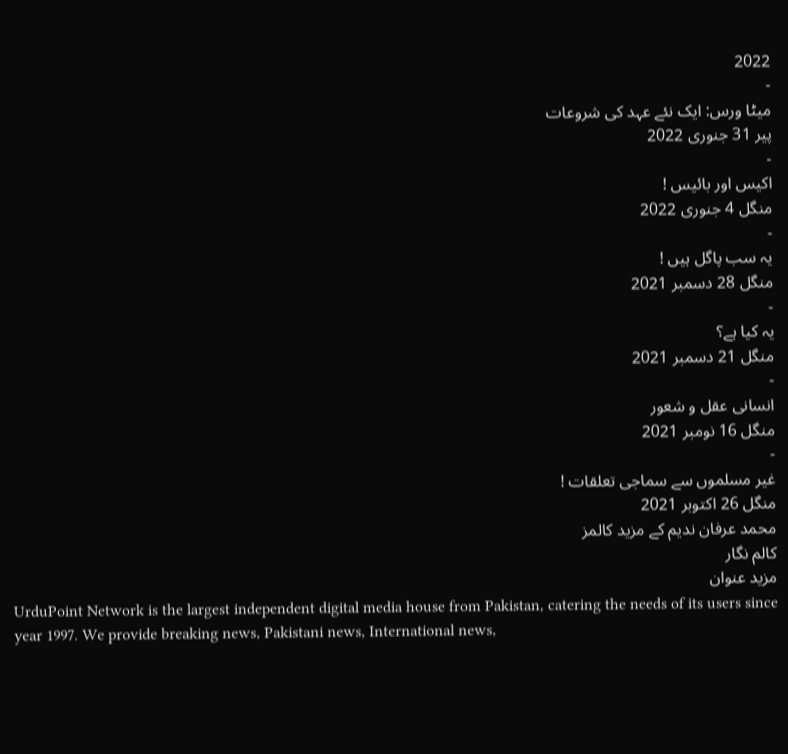2022
-
میٹا ورس: ایک نئے عہد کی شروعات
پیر 31 جنوری 2022
-
اکیس اور بائیس !
منگل 4 جنوری 2022
-
یہ سب پاگل ہیں !
منگل 28 دسمبر 2021
-
یہ کیا ہے؟
منگل 21 دسمبر 2021
-
انسانی عقل و شعور
منگل 16 نومبر 2021
-
غیر مسلموں سے سماجی تعلقات !
منگل 26 اکتوبر 2021
محمد عرفان ندیم کے مزید کالمز
کالم نگار
مزید عنوان
UrduPoint Network is the largest independent digital media house from Pakistan, catering the needs of its users since year 1997. We provide breaking news, Pakistani news, International news,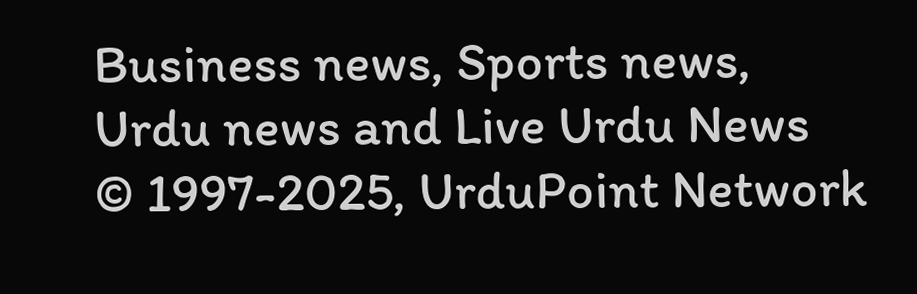Business news, Sports news, Urdu news and Live Urdu News
© 1997-2025, UrduPoint Network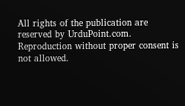All rights of the publication are reserved by UrduPoint.com. Reproduction without proper consent is not allowed.